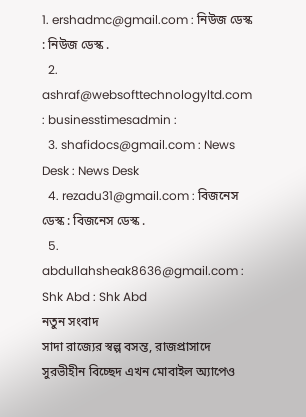1. ershadmc@gmail.com : নিউজ ডেস্ক : নিউজ ডেস্ক .
  2. ashraf@websofttechnologyltd.com : businesstimesadmin :
  3. shafidocs@gmail.com : News Desk : News Desk
  4. rezadu31@gmail.com : বিজনেস ডেস্ক : বিজনেস ডেস্ক .
  5. abdullahsheak8636@gmail.com : Shk Abd : Shk Abd
নতুন সংবাদ
সাদা রাজ্যের স্বল্প বসন্ত, রাজপ্রাসাদে সুরভীহীন বিচ্ছেদ এখন মোবাইল অ্যাপেও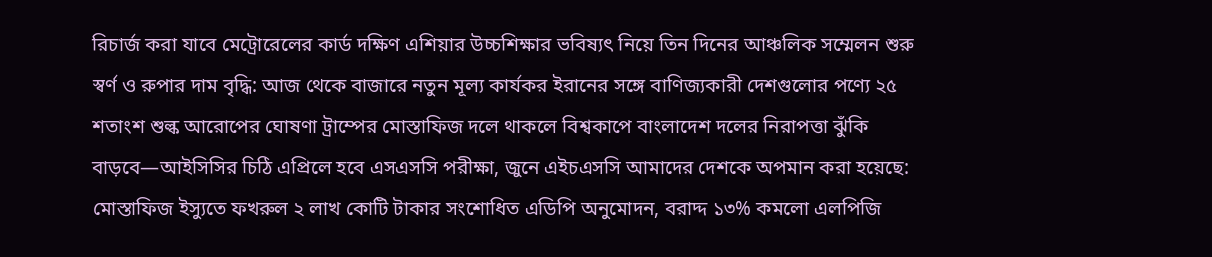রিচার্জ করা যাবে মেট্রোরেলের কার্ড দক্ষিণ এশিয়ার উচ্চশিক্ষার ভবিষ্যৎ নিয়ে তিন দিনের আঞ্চলিক সম্মেলন শুরু স্বর্ণ ও রুপার দাম বৃদ্ধি: আজ থেকে বাজারে নতুন মূল্য কার্যকর ইরানের সঙ্গে বাণিজ্যকারী দেশগুলোর পণ্যে ২৫ শতাংশ শুল্ক আরোপের ঘোষণা ট্রাম্পের মোস্তাফিজ দলে থাকলে বিশ্বকাপে বাংলাদেশ দলের নিরাপত্তা ঝুঁকি বাড়বে—আইসিসির চিঠি এপ্রিলে হবে এসএসসি পরীক্ষা, জুনে এইচএসসি আমাদের দেশকে অপমান করা হয়েছে: মোস্তাফিজ ইস্যুতে ফখরুল ২ লাখ কোটি টাকার সংশোধিত এডিপি অনুমোদন, বরাদ্দ ১৩% কমলো এলপিজি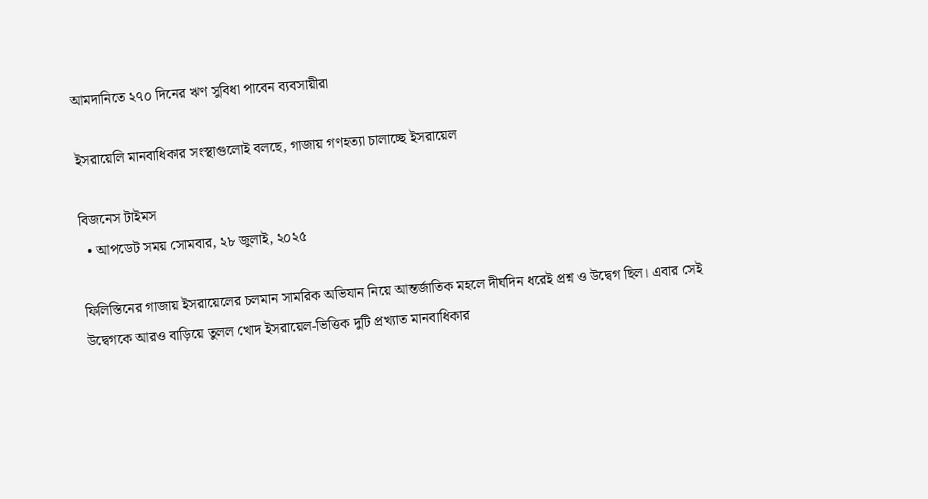আমদানিতে ২৭০ দিনের ঋণ সুবিধা পাবেন ব্যবসায়ীরা

ইসরায়েলি মানবাধিকার সংস্থাগুলোই বলছে, গাজায় গণহত্যা চালাচ্ছে ইসরায়েল

বিজনেস টাইমস
  • আপডেট সময় সোমবার, ২৮ জুলাই, ২০২৫

ফিলিস্তিনের গাজায় ইসরায়েলের চলমান সামরিক অভিযান নিয়ে আন্তর্জাতিক মহলে দীর্ঘদিন ধরেই প্রশ্ন ও উদ্বেগ ছিল। এবার সেই উদ্বেগকে আরও বাড়িয়ে তুলল খোদ ইসরায়েল-ভিত্তিক দুটি প্রখ্যাত মানবাধিকার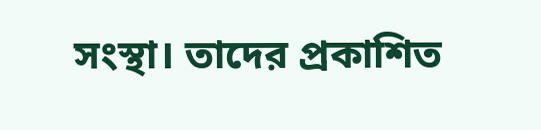সংস্থা। তাদের প্রকাশিত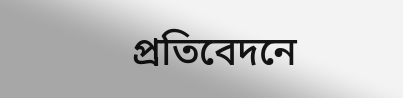প্রতিবেদনে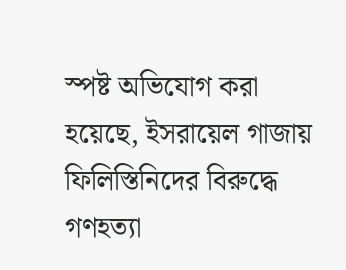স্পষ্ট অভিযোগ করা হয়েছে, ইসরায়েল গাজায় ফিলিস্তিনিদের বিরুদ্ধে গণহত্যা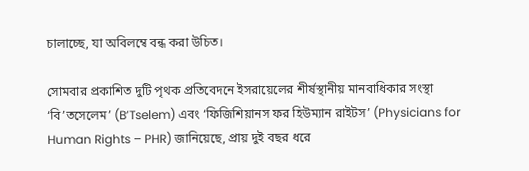চালাচ্ছে, যা অবিলম্বে বন্ধ করা উচিত।

সোমবার প্রকাশিত দুটি পৃথক প্রতিবেদনে ইসরায়েলের শীর্ষস্থানীয় মানবাধিকার সংস্থা ‘বি’তসেলেম’ (B’Tselem) এবং ‘ফিজিশিয়ানস ফর হিউম্যান রাইটস’ (Physicians for Human Rights – PHR) জানিয়েছে, প্রায় দুই বছর ধরে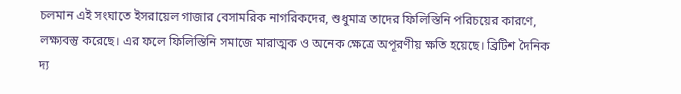চলমান এই সংঘাতে ইসরায়েল গাজার বেসামরিক নাগরিকদের, শুধুমাত্র তাদের ফিলিস্তিনি পরিচয়ের কারণে, লক্ষ্যবস্তু করেছে। এর ফলে ফিলিস্তিনি সমাজে মারাত্মক ও অনেক ক্ষেত্রে অপূরণীয় ক্ষতি হয়েছে। ব্রিটিশ দৈনিক দ্য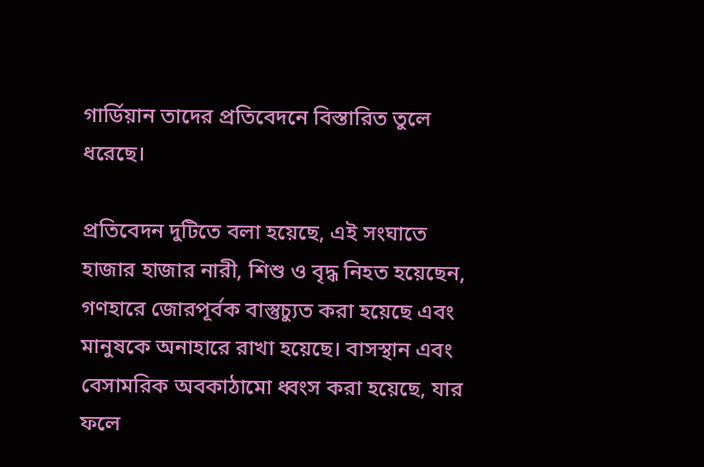গার্ডিয়ান তাদের প্রতিবেদনে বিস্তারিত তুলে ধরেছে।

প্রতিবেদন দুটিতে বলা হয়েছে, এই সংঘাতে হাজার হাজার নারী, শিশু ও বৃদ্ধ নিহত হয়েছেন, গণহারে জোরপূর্বক বাস্তুচ্যুত করা হয়েছে এবং মানুষকে অনাহারে রাখা হয়েছে। বাসস্থান এবং বেসামরিক অবকাঠামো ধ্বংস করা হয়েছে, যার ফলে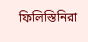ফিলিস্তিনিরা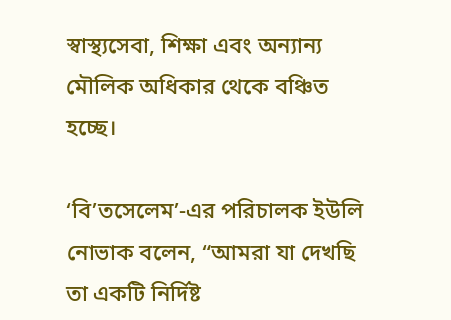স্বাস্থ্যসেবা, শিক্ষা এবং অন্যান্য মৌলিক অধিকার থেকে বঞ্চিত হচ্ছে।

‘বি’তসেলেম’-এর পরিচালক ইউলি নোভাক বলেন, “আমরা যা দেখছি তা একটি নির্দিষ্ট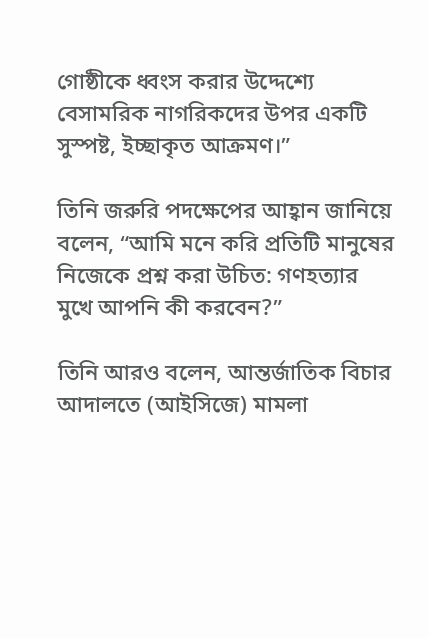গোষ্ঠীকে ধ্বংস করার উদ্দেশ্যে বেসামরিক নাগরিকদের উপর একটি সুস্পষ্ট, ইচ্ছাকৃত আক্রমণ।”

তিনি জরুরি পদক্ষেপের আহ্বান জানিয়ে বলেন, “আমি মনে করি প্রতিটি মানুষের নিজেকে প্রশ্ন করা উচিত: গণহত্যার মুখে আপনি কী করবেন?”

তিনি আরও বলেন, আন্তর্জাতিক বিচার আদালতে (আইসিজে) মামলা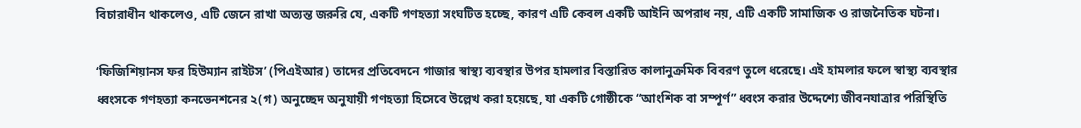বিচারাধীন থাকলেও, এটি জেনে রাখা অত্যন্ত জরুরি যে, একটি গণহত্যা সংঘটিত হচ্ছে, কারণ এটি কেবল একটি আইনি অপরাধ নয়, এটি একটি সামাজিক ও রাজনৈতিক ঘটনা।

‘ফিজিশিয়ানস ফর হিউম্যান রাইটস’ (পিএইআর) তাদের প্রতিবেদনে গাজার স্বাস্থ্য ব্যবস্থার উপর হামলার বিস্তারিত কালানুক্রমিক বিবরণ তুলে ধরেছে। এই হামলার ফলে স্বাস্থ্য ব্যবস্থার ধ্বংসকে গণহত্যা কনভেনশনের ২(গ) অনুচ্ছেদ অনুযায়ী গণহত্যা হিসেবে উল্লেখ করা হয়েছে, যা একটি গোষ্ঠীকে “আংশিক বা সম্পূর্ণ” ধ্বংস করার উদ্দেশ্যে জীবনযাত্রার পরিস্থিতি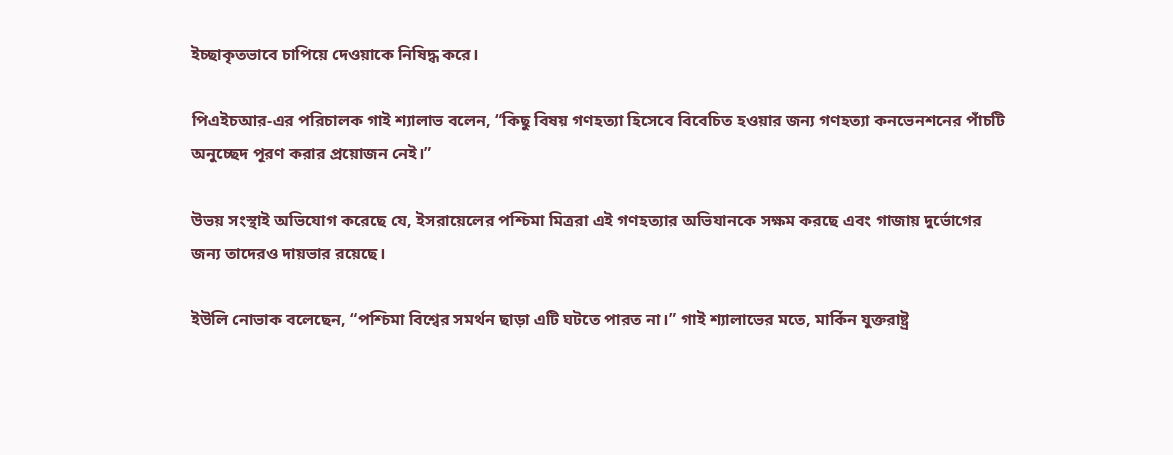ইচ্ছাকৃতভাবে চাপিয়ে দেওয়াকে নিষিদ্ধ করে।

পিএইচআর-এর পরিচালক গাই শ্যালাভ বলেন, “কিছু বিষয় গণহত্যা হিসেবে বিবেচিত হওয়ার জন্য গণহত্যা কনভেনশনের পাঁচটি অনুচ্ছেদ পূরণ করার প্রয়োজন নেই।”

উভয় সংস্থাই অভিযোগ করেছে যে, ইসরায়েলের পশ্চিমা মিত্ররা এই গণহত্যার অভিযানকে সক্ষম করছে এবং গাজায় দুর্ভোগের জন্য তাদেরও দায়ভার রয়েছে।

ইউলি নোভাক বলেছেন, “পশ্চিমা বিশ্বের সমর্থন ছাড়া এটি ঘটতে পারত না।” গাই শ্যালাভের মতে, মার্কিন যুক্তরাষ্ট্র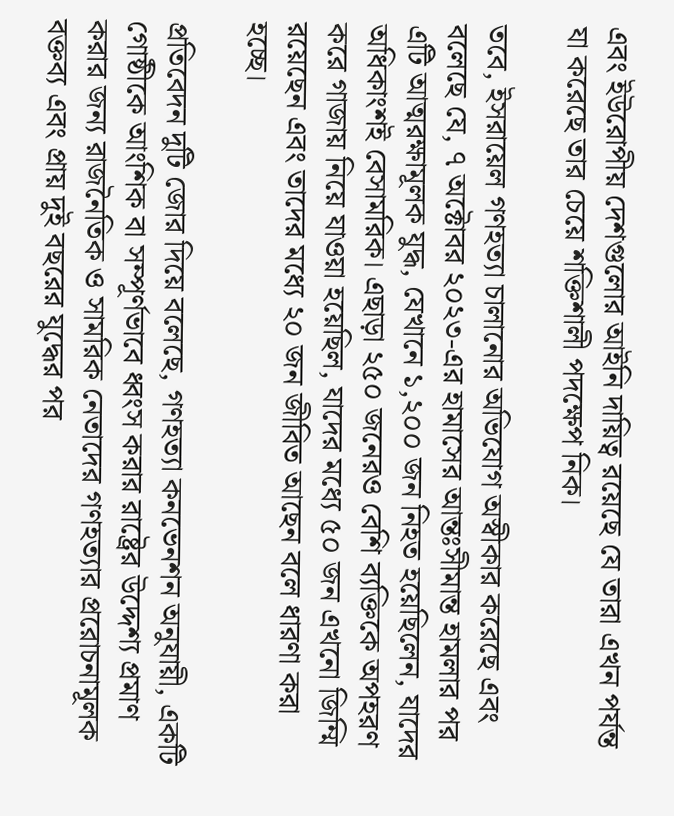এবং ইউরোপীয় দেশগুলোর আইনি দায়িত্ব রয়েছে যে তারা এখন পর্যন্ত যা করেছে তার চেয়ে শক্তিশালী পদক্ষেপ নিক।

তবে, ইসরায়েল গণহত্যা চালানোর অভিযোগ অস্বীকার করেছে এবং বলেছে যে, ৭ অক্টোবর ২০২৩-এর হামাসের আন্তঃসীমান্ত হামলার পর এটি আত্মরক্ষামূলক যুদ্ধ, যেখানে ১,২০০ জন নিহত হয়েছিলেন, যাদের অধিকাংশই বেসামরিক। এছাড়া ২৫০ জনেরও বেশি ব্যক্তিকে অপহরণ করে গাজায় নিয়ে যাওয়া হয়েছিল, যাদের মধ্যে ৫০ জন এখনো জিম্মি রয়েছেন এবং তাদের মধ্যে ২০ জন জীবিত আছেন বলে ধারণা করা হচ্ছে।

প্রতিবেদন দুটি জোর দিয়ে বলেছে, গণহত্যা কনভেনশন অনুযায়ী, একটি গোষ্ঠীকে আংশিক বা সম্পূর্ণভাবে ধ্বংস করার রাষ্ট্রের উদ্দেশ্য প্রমাণ করার জন্য রাজনৈতিক ও সামরিক নেতাদের গণহত্যার প্ররোচনামূলক বক্তব্য এবং প্রায় দুই বছরের যুদ্ধের পর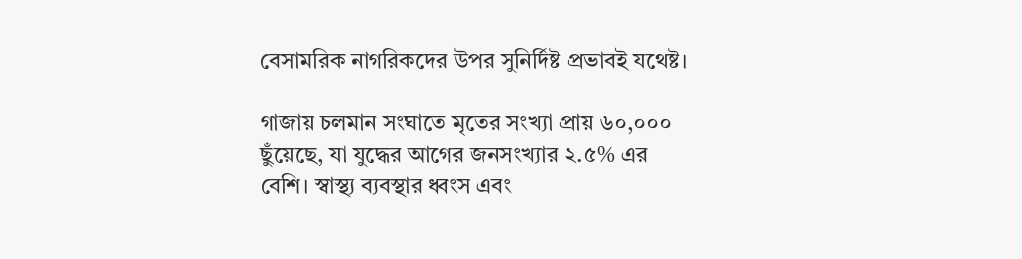বেসামরিক নাগরিকদের উপর সুনির্দিষ্ট প্রভাবই যথেষ্ট।

গাজায় চলমান সংঘাতে মৃতের সংখ্যা প্রায় ৬০,০০০ ছুঁয়েছে, যা যুদ্ধের আগের জনসংখ্যার ২.৫% এর বেশি। স্বাস্থ্য ব্যবস্থার ধ্বংস এবং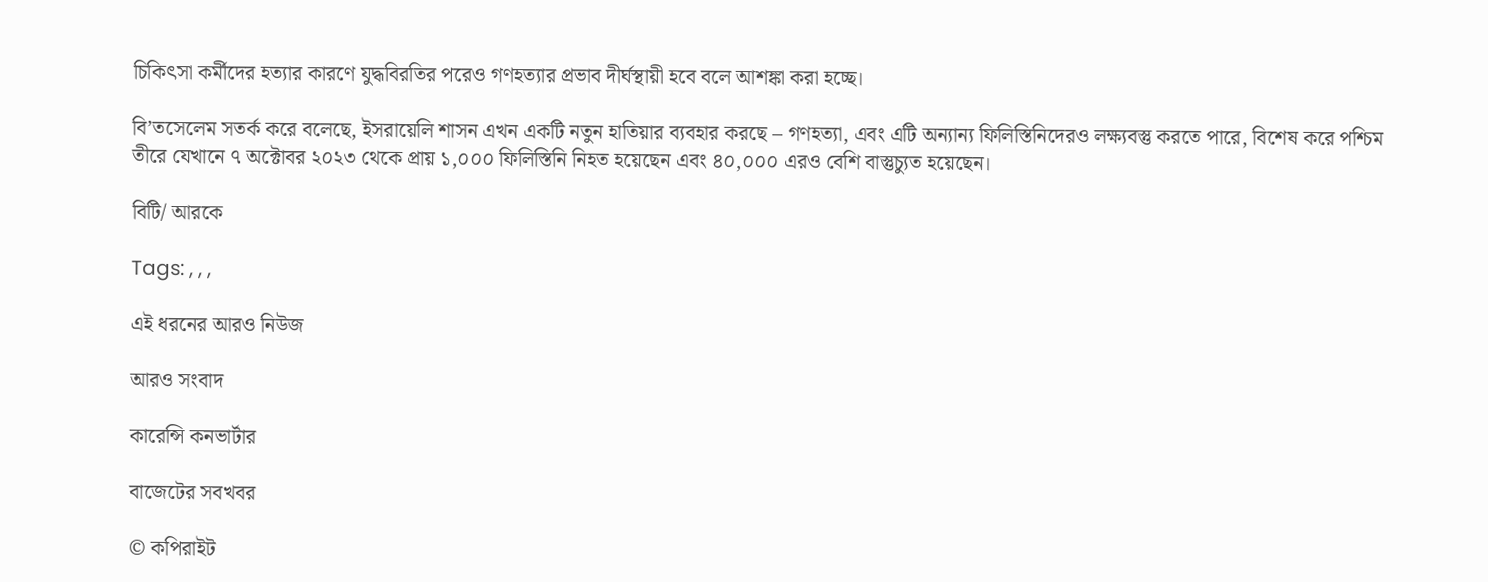চিকিৎসা কর্মীদের হত্যার কারণে যুদ্ধবিরতির পরেও গণহত্যার প্রভাব দীর্ঘস্থায়ী হবে বলে আশঙ্কা করা হচ্ছে।

বি’তসেলেম সতর্ক করে বলেছে, ইসরায়েলি শাসন এখন একটি নতুন হাতিয়ার ব্যবহার করছে – গণহত্যা, এবং এটি অন্যান্য ফিলিস্তিনিদেরও লক্ষ্যবস্তু করতে পারে, বিশেষ করে পশ্চিম তীরে যেখানে ৭ অক্টোবর ২০২৩ থেকে প্রায় ১,০০০ ফিলিস্তিনি নিহত হয়েছেন এবং ৪০,০০০ এরও বেশি বাস্তুচ্যুত হয়েছেন।

বিটি/ আরকে

Tags: , , ,

এই ধরনের আরও নিউজ

আরও সংবাদ

কারেন্সি কনভার্টার

বাজেটের সবখবর

© কপিরাইট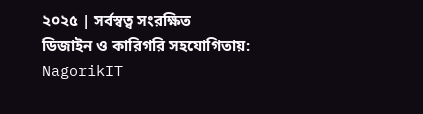২০২৫ | সর্বস্বত্ব সংরক্ষিত
ডিজাইন ও কারিগরি সহযোগিতায়: NagorikIT